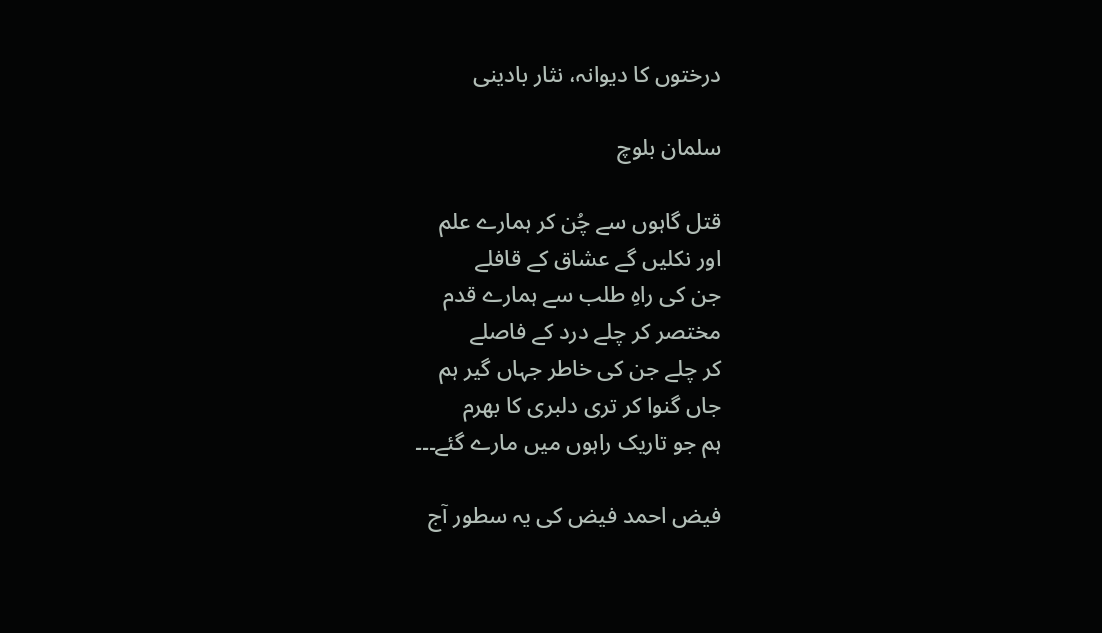درختوں کا دیوانہ، نثار بادینی

سلمان بلوچ

قتل گاہوں سے چُن کر ہمارے علم
اور نکلیں گے عشاق کے قافلے
جن کی راہِ طلب سے ہمارے قدم
مختصر کر چلے درد کے فاصلے
کر چلے جن کی خاطر جہاں گیر ہم
جاں گنوا کر تری دلبری کا بھرم
ہم جو تاریک راہوں میں مارے گئے۔۔۔

فیض احمد فیض کی یہ سطور آج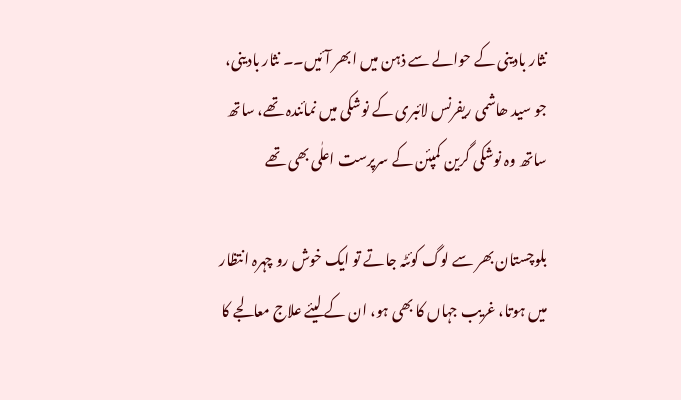نثار بادینی کے حوالے سے ذہن میں ابھر آئیں۔۔ نثار بادینی، جو سید ھاشمی ریفرنس لائبری کے نوشکی میں نمائندہ تھے، ساتھ ساتھ وہ نوشکی گرین کمپئن کے سرپرست اعلٰی بھی تھے

بلوچستان‌ بھر سے لوگ کوئٹہ جاتے تو ایک خوش رو چہرہ انتظار میں ہوتا، غریب جہاں کا بھی ہو، ان کے لیئے علاج معالجے کا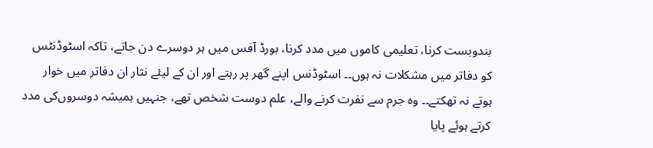بندوبست کرنا، تعلیمی کاموں میں مدد کرنا، بورڈ آفس میں ہر دوسرے دن جاتے، تاکہ اسٹوڈنٹس کو دفاتر میں مشکلات نہ ہوں۔۔ اسٹوڈنس اپنے گھر پر رہتے اور ان کے لیئے نثار ان دفاتر میں خوار ہوتے نہ‌ تھکتے۔۔ وہ جرم سے نفرت کرنے والے، علم‌ دوست شخص تھے، جنہیں ہمیشہ دوسروں‌کی مدد کرتے ہوئے پایا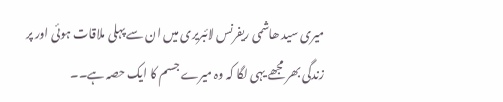میری سید ھاشمی ریفرنس لائبریری میں ان سے پہلی ملاقات ہوئی اور پر زندگی بھر مجھے یہی لگا کہ وہ میرے جسم کا ایک حصہ ہے۔۔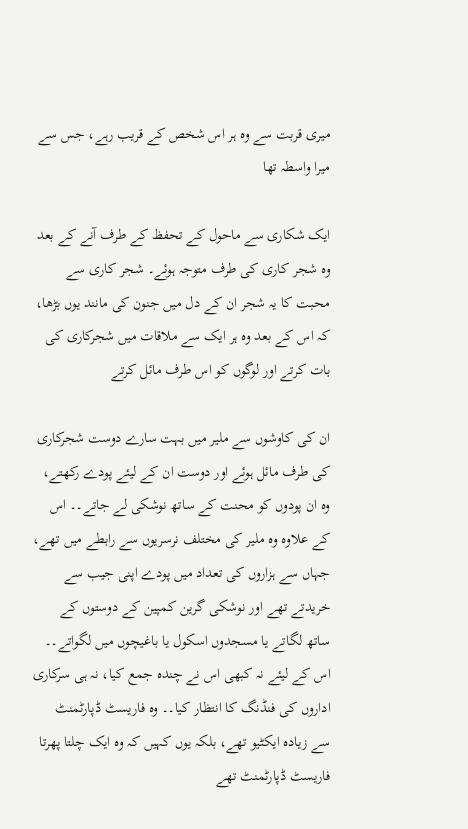میری قربت سے وہ ہر اس شخص کے قریب رہے، جس سے میرا واسطہ تھا

ایک شکاری سے ماحول کے تحفظ کے طرف آنے کے بعد وہ شجر کاری کی طرف متوجہ ہوئے۔ شجر کاری سے محبت کا یہ شجر ان کے دل میں جنون کی مانند یوں بڑھا، کہ اس کے بعد وہ ہر ایک سے ملاقات میں شجرکاری کی بات کرتے اور لوگوں کو اس طرف مائل کرتے

ان کی کاوشوں سے ملیر میں بہت سارے دوست شجرکاری کی طرف مائل ہوئے اور دوست ان کے لیئے پودے رکھتے، وہ ان پودوں کو محنت کے ساتھ نوشکی لے جاتے۔۔ اس‌ کے علاوہ وہ ملیر کی مختلف نرسریوں سے رابطے میں تھے، جہاں سے ہزاروں کی تعداد میں پودے اپنی جیب سے خریدتے تھے اور نوشکی گرین کمپین کے دوستوں کے ساتھ لگاتے یا مسجدوں اسکول یا باغیچوں میں لگواتے۔۔ اس کے لیئے نہ کبھی اس نے چندہ جمع کیا، نہ ہی سرکاری اداروں کی فنڈنگ کا انتظار کیا۔۔ وہ فاریسٹ ڈپارٹمنٹ سے زیادہ ایکٹیو تھے، بلکہ یوں کہیں کہ وہ ایک چلتا پھرتا فاریسٹ ڈپارٹمنٹ تھے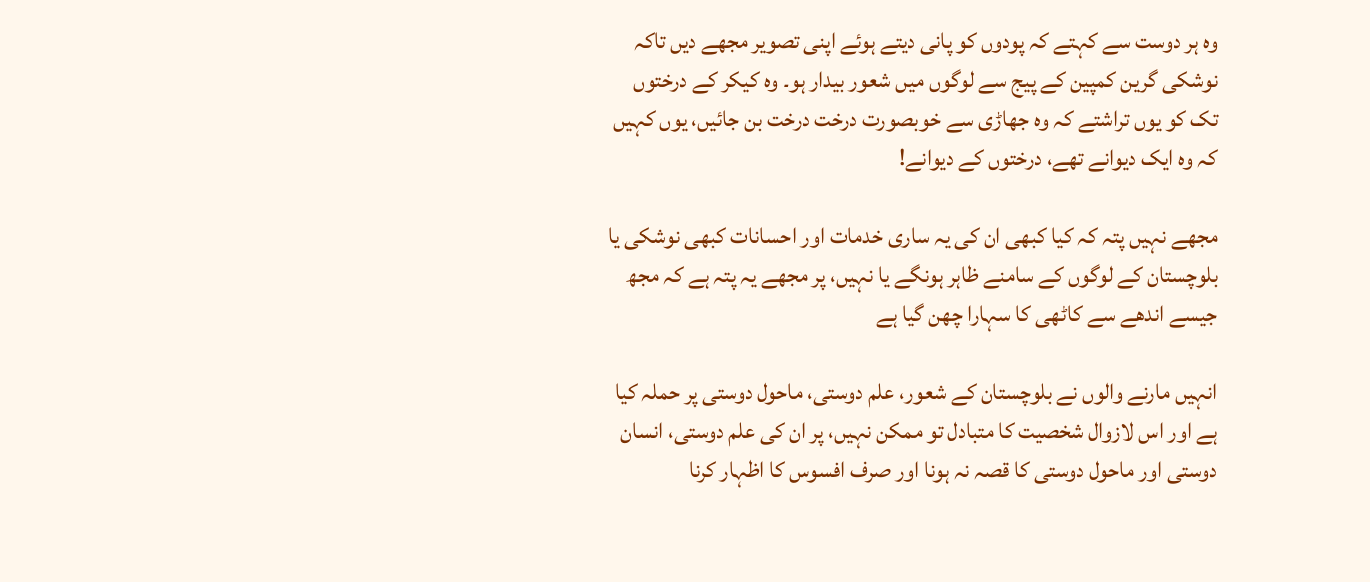وہ ہر دوست سے کہتے کہ پودوں کو پانی دیتے ہوئے اپنی تصویر مجھے دیں تاکہ نوشکی گرین‌ کمپین کے پیج سے لوگوں میں شعور بیدار ہو۔ وہ کیکر کے درختوں تک کو یوں تراشتے کہ وہ جھاڑی سے خوبصورت درخت درخت بن جائیں، یوں کہیں کہ وہ ایک دیوانے تھے، درختوں کے دیوانے!

مجھے نہیں پتہ کہ کیا کبھی ان کی یہ ساری خدمات اور احسانات کبھی نوشکی یا بلوچستان کے لوگوں کے سامنے ظاہر ہونگے یا نہیں، پر مجھے یہ پتہ ہے کہ مجھ جیسے اندھے سے کاٹھی کا سہارا چھن گیا ہے

انہیں مارنے والوں نے بلوچستان کے شعور، علم دوستی، ماحول دوستی پر حملہ کیا ہے اور اس لازوال شخصیت کا متبادل تو ممکن نہیں، پر ان کی علم‌ دوستی، انسان دوستی اور ماحول دوستی کا‌ قصہ نہ ہونا اور صرف افسوس کا اظہار کرنا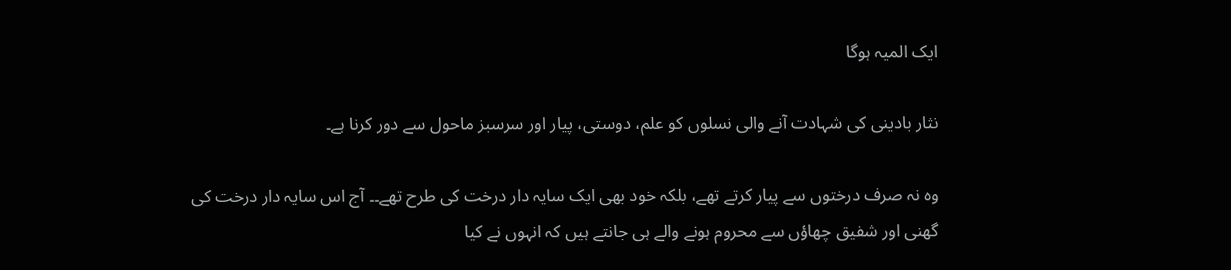ایک المیہ ہوگا

نثار بادینی کی شہادت آنے والی نسلوں کو علم، دوستی، پیار اور سرسبز ماحول سے دور کرنا ہے۔

وہ نہ صرف درختوں سے پیار کرتے تھے، بلکہ خود بھی ایک سایہ دار درخت کی طرح تھے۔۔ آج اس سایہ دار درخت کی گھنی اور شفیق چھاؤں سے محروم ہونے والے ہی جانتے ہیں کہ انہوں نے کیا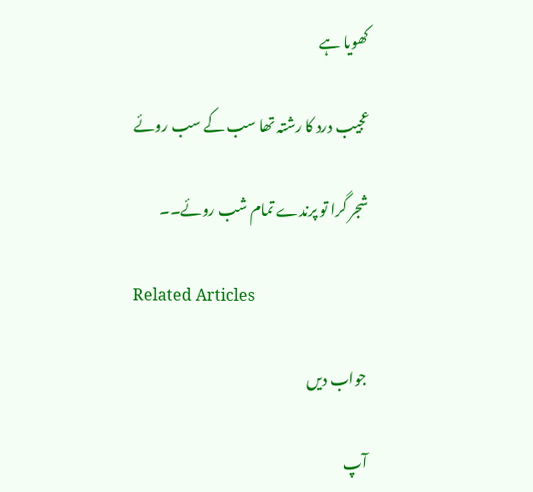کھویا ہے

عجیب درد کا رشتہ تھا سب کے سب روئے

شجر گرا تو پرندے تمام شب روئے۔۔

Related Articles

جواب دیں

آپ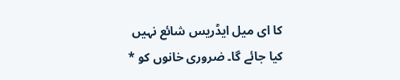کا ای میل ایڈریس شائع نہیں کیا جائے گا۔ ضروری خانوں کو *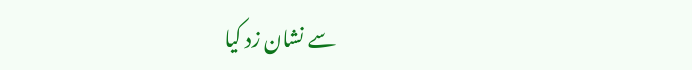سے نشان زد کیا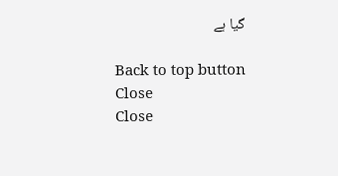گیا ہے

Back to top button
Close
Close